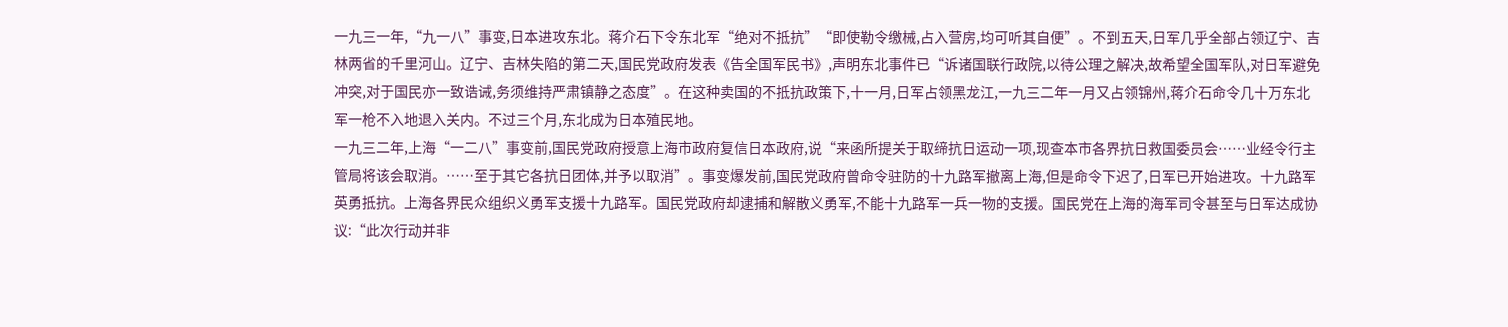一九三一年,“九一八”事变,日本进攻东北。蒋介石下令东北军“绝对不抵抗”“即使勒令缴械,占入营房,均可听其自便”。不到五天,日军几乎全部占领辽宁、吉林两省的千里河山。辽宁、吉林失陷的第二天,国民党政府发表《告全国军民书》,声明东北事件已“诉诸国联行政院,以待公理之解决,故希望全国军队,对日军避免冲突,对于国民亦一致诰诫,务须维持严肃镇静之态度”。在这种卖国的不抵抗政策下,十一月,日军占领黑龙江,一九三二年一月又占领锦州,蒋介石命令几十万东北军一枪不入地退入关内。不过三个月,东北成为日本殖民地。
一九三二年,上海“一二八”事变前,国民党政府授意上海市政府复信日本政府,说“来函所提关于取缔抗日运动一项,现查本市各界抗日救国委员会……业经令行主管局将该会取消。……至于其它各抗日团体,并予以取消”。事变爆发前,国民党政府曾命令驻防的十九路军撤离上海,但是命令下迟了,日军已开始进攻。十九路军英勇抵抗。上海各界民众组织义勇军支援十九路军。国民党政府却逮捕和解散义勇军,不能十九路军一兵一物的支援。国民党在上海的海军司令甚至与日军达成协议:“此次行动并非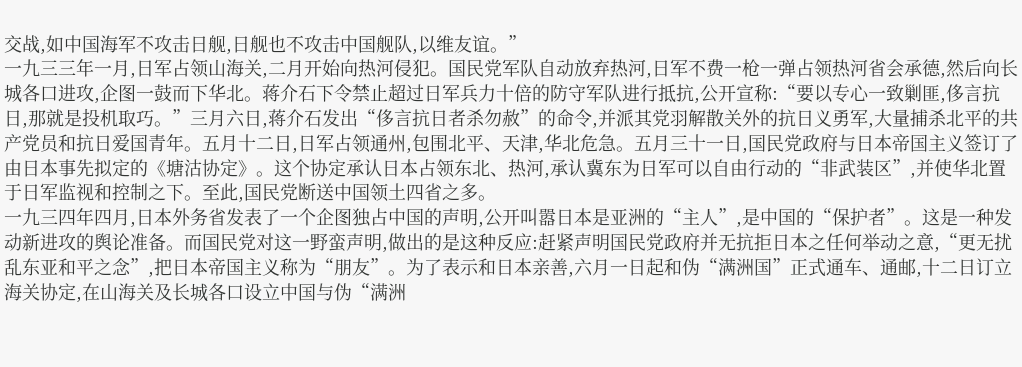交战,如中国海军不攻击日舰,日舰也不攻击中国舰队,以维友谊。”
一九三三年一月,日军占领山海关,二月开始向热河侵犯。国民党军队自动放弃热河,日军不费一枪一弹占领热河省会承德,然后向长城各口进攻,企图一鼓而下华北。蒋介石下令禁止超过日军兵力十倍的防守军队进行抵抗,公开宣称:“要以专心一致剿匪,侈言抗日,那就是投机取巧。”三月六日,蒋介石发出“侈言抗日者杀勿赦”的命令,并派其党羽解散关外的抗日义勇军,大量捕杀北平的共产党员和抗日爱国青年。五月十二日,日军占领通州,包围北平、天津,华北危急。五月三十一日,国民党政府与日本帝国主义签订了由日本事先拟定的《塘沽协定》。这个协定承认日本占领东北、热河,承认冀东为日军可以自由行动的“非武装区”,并使华北置于日军监视和控制之下。至此,国民党断送中国领土四省之多。
一九三四年四月,日本外务省发表了一个企图独占中国的声明,公开叫嚣日本是亚洲的“主人”,是中国的“保护者”。这是一种发动新进攻的舆论准备。而国民党对这一野蛮声明,做出的是这种反应:赶紧声明国民党政府并无抗拒日本之任何举动之意,“更无扰乱东亚和平之念”,把日本帝国主义称为“朋友”。为了表示和日本亲善,六月一日起和伪“满洲国”正式通车、通邮,十二日订立海关协定,在山海关及长城各口设立中国与伪“满洲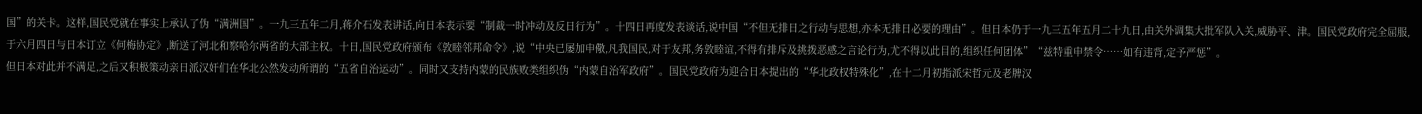国”的关卡。这样,国民党就在事实上承认了伪“满洲国”。一九三五年二月,蒋介石发表讲话,向日本表示要“制裁一时冲动及反日行为”。十四日再度发表谈话,说中国“不但无排日之行动与思想,亦本无排日必要的理由”。但日本仍于一九三五年五月二十九日,由关外调集大批军队入关,威胁平、津。国民党政府完全屈服,于六月四日与日本订立《何梅协定》,断送了河北和察哈尔两省的大部主权。十日,国民党政府颁布《敦睦邻邦命令》,说“中央已屡加申儆,凡我国民,对于友邦,务敦睦谊,不得有排斥及挑拨恶感之言论行为,尤不得以此目的,组织任何团体”“兹特重申禁令……如有违背,定予严惩”。
但日本对此并不满足,之后又积极策动亲日派汉奸们在华北公然发动所谓的“五省自治运动”。同时又支持内蒙的民族败类组织伪“内蒙自治军政府”。国民党政府为迎合日本提出的“华北政权特殊化”,在十二月初指派宋哲元及老牌汉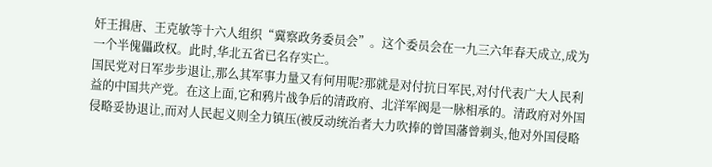奸王揖唐、王克敏等十六人组织“冀察政务委员会”。这个委员会在一九三六年春天成立,成为一个半傀儡政权。此时,华北五省已名存实亡。
国民党对日军步步退让,那么其军事力量又有何用呢?那就是对付抗日军民,对付代表广大人民利益的中国共产党。在这上面,它和鸦片战争后的清政府、北洋军阀是一脉相承的。清政府对外国侵略妥协退让,而对人民起义则全力镇压(被反动统治者大力吹捧的曾国藩曾剃头,他对外国侵略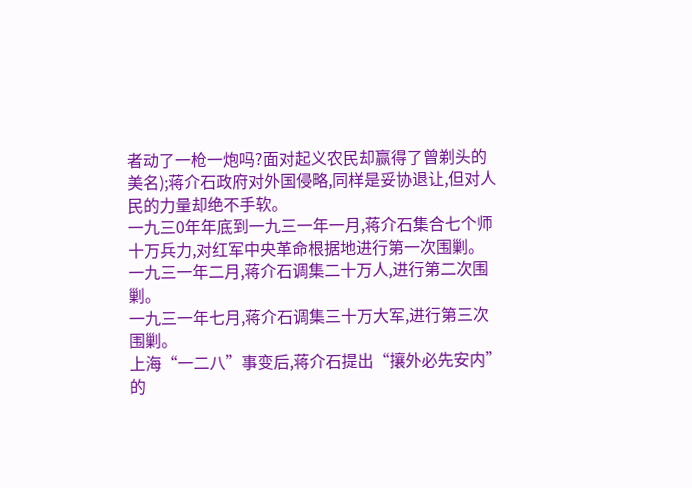者动了一枪一炮吗?面对起义农民却赢得了曾剃头的美名);蒋介石政府对外国侵略,同样是妥协退让,但对人民的力量却绝不手软。
一九三0年年底到一九三一年一月,蒋介石集合七个师十万兵力,对红军中央革命根据地进行第一次围剿。
一九三一年二月,蒋介石调集二十万人,进行第二次围剿。
一九三一年七月,蒋介石调集三十万大军,进行第三次围剿。
上海“一二八”事变后,蒋介石提出“攘外必先安内”的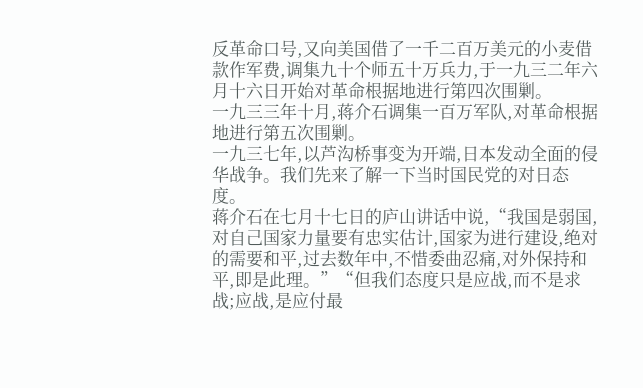反革命口号,又向美国借了一千二百万美元的小麦借款作军费,调集九十个师五十万兵力,于一九三二年六月十六日开始对革命根据地进行第四次围剿。
一九三三年十月,蒋介石调集一百万军队,对革命根据地进行第五次围剿。
一九三七年,以芦沟桥事变为开端,日本发动全面的侵华战争。我们先来了解一下当时国民党的对日态度。
蒋介石在七月十七日的庐山讲话中说,“我国是弱国,对自己国家力量要有忠实估计,国家为进行建设,绝对的需要和平,过去数年中,不惜委曲忍痛,对外保持和平,即是此理。”“但我们态度只是应战,而不是求战;应战,是应付最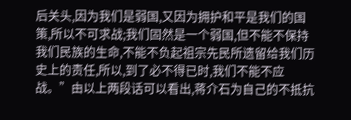后关头,因为我们是弱国,又因为拥护和平是我们的国策,所以不可求战;我们固然是一个弱国,但不能不保持我们民族的生命,不能不负起祖宗先民所遗留给我们历史上的责任,所以,到了必不得已时,我们不能不应战。”由以上两段话可以看出,蒋介石为自己的不抵抗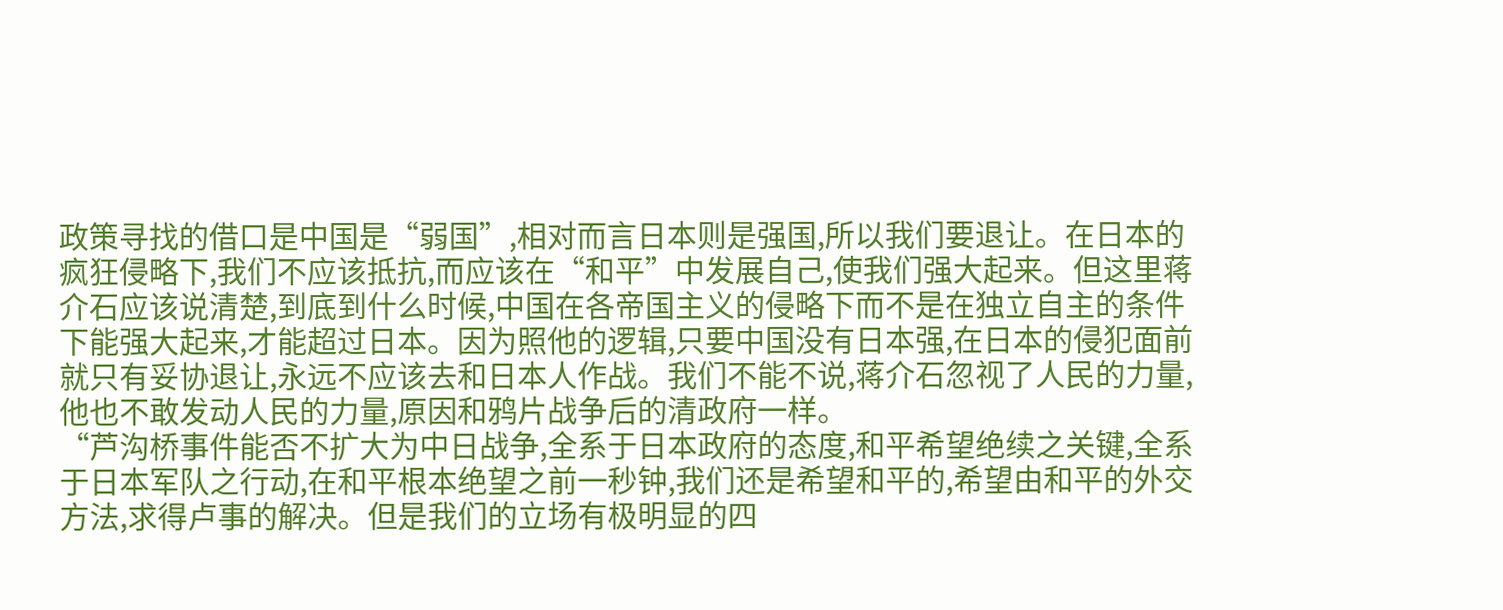政策寻找的借口是中国是“弱国”,相对而言日本则是强国,所以我们要退让。在日本的疯狂侵略下,我们不应该抵抗,而应该在“和平”中发展自己,使我们强大起来。但这里蒋介石应该说清楚,到底到什么时候,中国在各帝国主义的侵略下而不是在独立自主的条件下能强大起来,才能超过日本。因为照他的逻辑,只要中国没有日本强,在日本的侵犯面前就只有妥协退让,永远不应该去和日本人作战。我们不能不说,蒋介石忽视了人民的力量,他也不敢发动人民的力量,原因和鸦片战争后的清政府一样。
“芦沟桥事件能否不扩大为中日战争,全系于日本政府的态度,和平希望绝续之关键,全系于日本军队之行动,在和平根本绝望之前一秒钟,我们还是希望和平的,希望由和平的外交方法,求得卢事的解决。但是我们的立场有极明显的四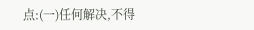点:(一)任何解决,不得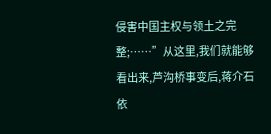侵害中国主权与领土之完整;……”从这里,我们就能够看出来,芦沟桥事变后,蒋介石依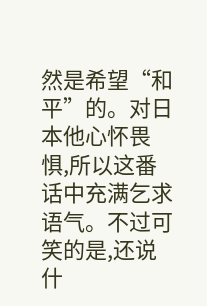然是希望“和平”的。对日本他心怀畏惧,所以这番话中充满乞求语气。不过可笑的是,还说什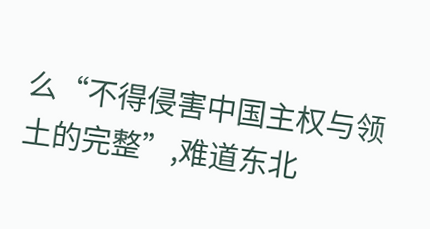么“不得侵害中国主权与领土的完整”,难道东北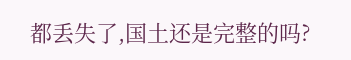都丢失了,国土还是完整的吗?